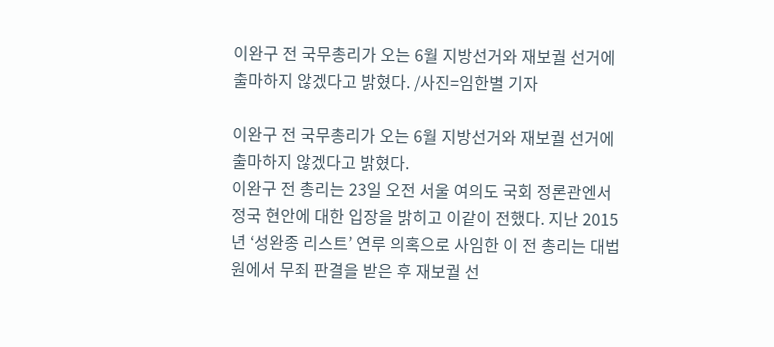이완구 전 국무총리가 오는 6월 지방선거와 재보궐 선거에 출마하지 않겠다고 밝혔다. /사진=임한별 기자

이완구 전 국무총리가 오는 6월 지방선거와 재보궐 선거에 출마하지 않겠다고 밝혔다.
이완구 전 총리는 23일 오전 서울 여의도 국회 정론관엔서 정국 현안에 대한 입장을 밝히고 이같이 전했다. 지난 2015년 ‘성완종 리스트’ 연루 의혹으로 사임한 이 전 총리는 대법원에서 무죄 판결을 받은 후 재보궐 선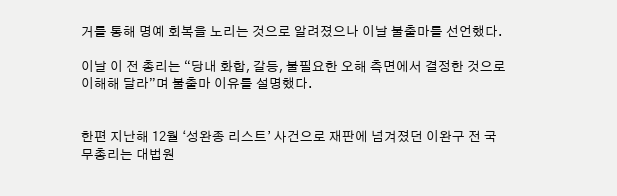거를 통해 명예 회복을 노리는 것으로 알려졌으나 이날 불출마를 선언했다.

이날 이 전 총리는 “당내 화합, 갈등, 불필요한 오해 측면에서 결정한 것으로 이해해 달라”며 불출마 이유를 설명했다.


한편 지난해 12월 ‘성완종 리스트’ 사건으로 재판에 넘겨졌던 이완구 전 국무총리는 대법원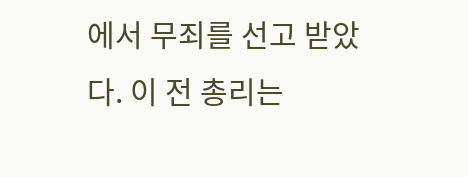에서 무죄를 선고 받았다. 이 전 총리는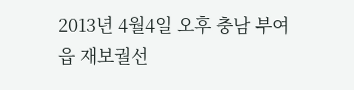2013년 4월4일 오후 충남 부여읍 재보궐선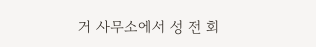거 사무소에서 성 전 회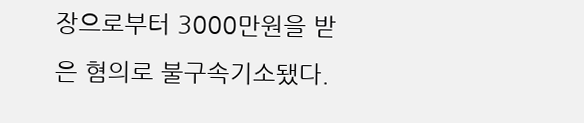장으로부터 3000만원을 받은 혐의로 불구속기소됐다.